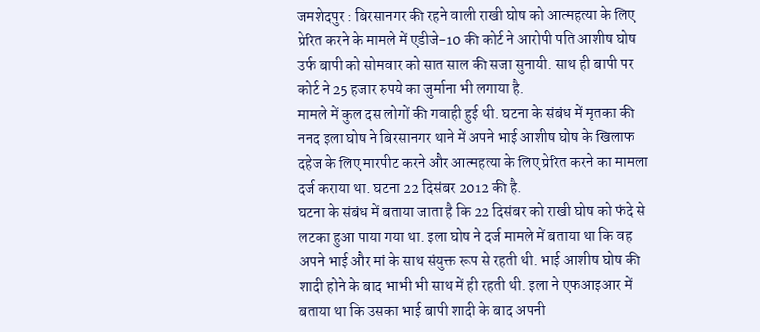जमशेदपुर : बिरसानगर की रहने वाली राखी घोष को आत्महत्या के लिए प्रेरित करने के मामले में एडीजे-10 की कोर्ट ने आरोपी पति आशीष घोष उर्फ बापी को सोमवार को सात साल की सजा सुनायी. साथ ही बापी पर कोर्ट ने 25 हजार रुपये का जुर्माना भी लगाया है.
मामले में कुल दस लोगों की गवाही हुई थी. घटना के संबंध में मृतका की ननद इला घोष ने बिरसानगर थाने में अपने भाई आशीष घोष के खिलाफ दहेज के लिए मारपीट करने और आत्महत्या के लिए प्रेरित करने का मामला दर्ज कराया था. घटना 22 दिसंबर 2012 की है.
घटना के संबंध में बताया जाता है कि 22 दिसंबर को राखी घोष को फंदे से लटका हुआ पाया गया था. इला घोष ने दर्ज मामले में बताया था कि वह अपने भाई और मां के साथ संयुक्त रूप से रहती थी. भाई आशीष घोष की शादी होने के बाद भाभी भी साथ में ही रहती थी. इला ने एफआइआर में बताया था कि उसका भाई बापी शादी के बाद अपनी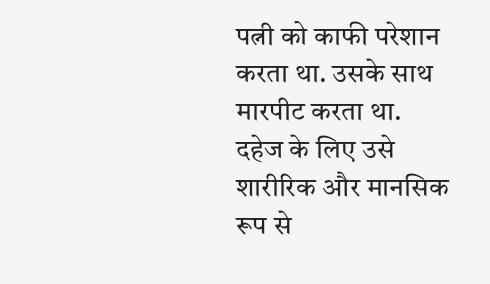पत्नी को काफी परेशान करता था. उसके साथ मारपीट करता था. दहेज के लिए उसे शारीरिक और मानसिक रूप से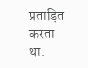प्रताड़ित करता था.